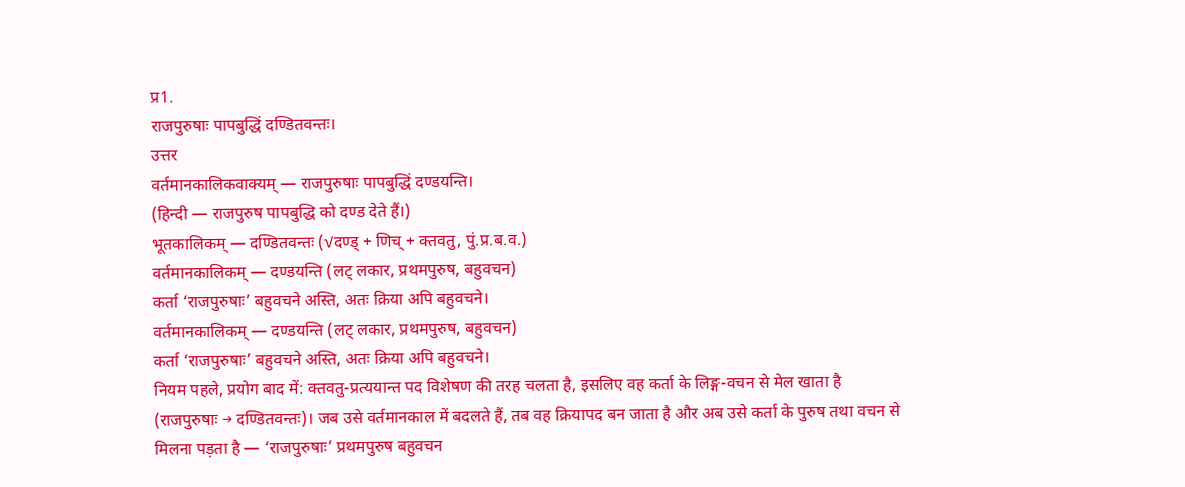प्र1.
राजपुरुषाः पापबुद्धिं दण्डितवन्तः।
उत्तर
वर्तमानकालिकवाक्यम् — राजपुरुषाः पापबुद्धिं दण्डयन्ति।
(हिन्दी — राजपुरुष पापबुद्धि को दण्ड देते हैं।)
भूतकालिकम् — दण्डितवन्तः (√दण्ड् + णिच् + क्तवतु, पुं.प्र.ब.व.)
वर्तमानकालिकम् — दण्डयन्ति (लट् लकार, प्रथमपुरुष, बहुवचन)
कर्ता ‘राजपुरुषाः’ बहुवचने अस्ति, अतः क्रिया अपि बहुवचने।
वर्तमानकालिकम् — दण्डयन्ति (लट् लकार, प्रथमपुरुष, बहुवचन)
कर्ता ‘राजपुरुषाः’ बहुवचने अस्ति, अतः क्रिया अपि बहुवचने।
नियम पहले, प्रयोग बाद में: क्तवतु-प्रत्ययान्त पद विशेषण की तरह चलता है, इसलिए वह कर्ता के लिङ्ग-वचन से मेल खाता है (राजपुरुषाः → दण्डितवन्तः)। जब उसे वर्तमानकाल में बदलते हैं, तब वह क्रियापद बन जाता है और अब उसे कर्ता के पुरुष तथा वचन से मिलना पड़ता है — ‘राजपुरुषाः’ प्रथमपुरुष बहुवचन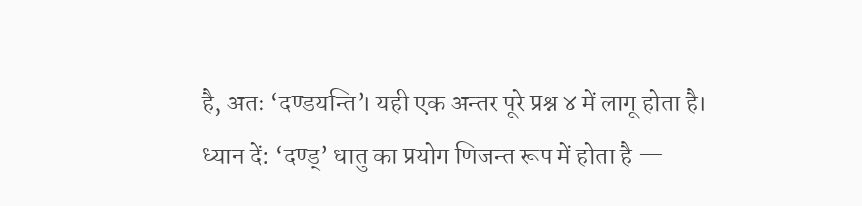है, अतः ‘दण्डयन्ति’। यही एक अन्तर पूरे प्रश्न ४ में लागू होता है।
ध्यान दें: ‘दण्ड्’ धातु का प्रयोग णिजन्त रूप में होता है —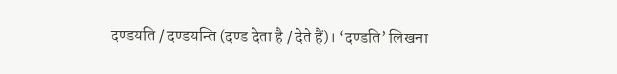दण्डयति / दण्डयन्ति (दण्ड देता है / देते हैं)। ‘दण्डति’ लिखना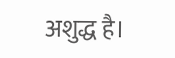अशुद्ध है।